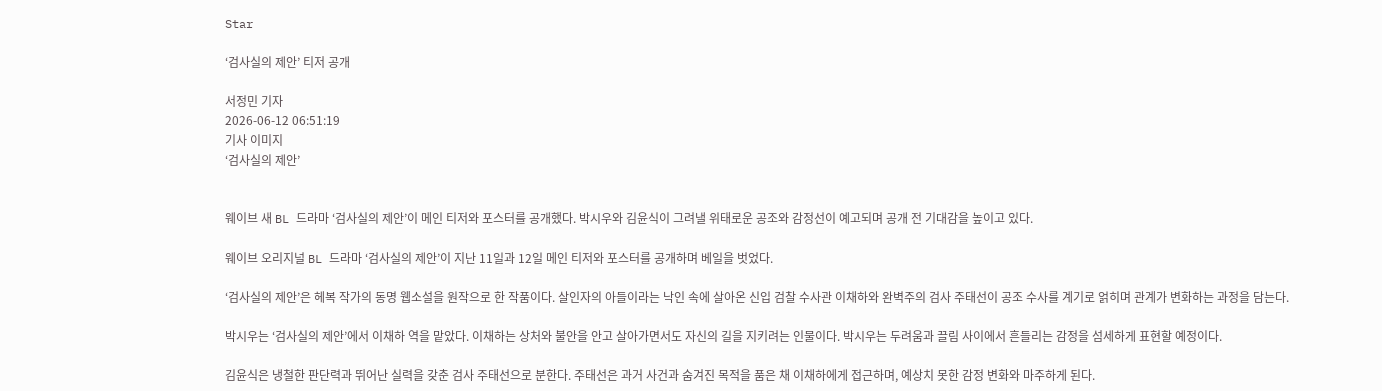Star

‘검사실의 제안’ 티저 공개

서정민 기자
2026-06-12 06:51:19
기사 이미지
‘검사실의 제안’


웨이브 새 BL 드라마 ‘검사실의 제안’이 메인 티저와 포스터를 공개했다. 박시우와 김윤식이 그려낼 위태로운 공조와 감정선이 예고되며 공개 전 기대감을 높이고 있다.

웨이브 오리지널 BL 드라마 ‘검사실의 제안’이 지난 11일과 12일 메인 티저와 포스터를 공개하며 베일을 벗었다.

‘검사실의 제안’은 헤복 작가의 동명 웹소설을 원작으로 한 작품이다. 살인자의 아들이라는 낙인 속에 살아온 신입 검찰 수사관 이채하와 완벽주의 검사 주태선이 공조 수사를 계기로 얽히며 관계가 변화하는 과정을 담는다.

박시우는 ‘검사실의 제안’에서 이채하 역을 맡았다. 이채하는 상처와 불안을 안고 살아가면서도 자신의 길을 지키려는 인물이다. 박시우는 두려움과 끌림 사이에서 흔들리는 감정을 섬세하게 표현할 예정이다.

김윤식은 냉철한 판단력과 뛰어난 실력을 갖춘 검사 주태선으로 분한다. 주태선은 과거 사건과 숨겨진 목적을 품은 채 이채하에게 접근하며, 예상치 못한 감정 변화와 마주하게 된다.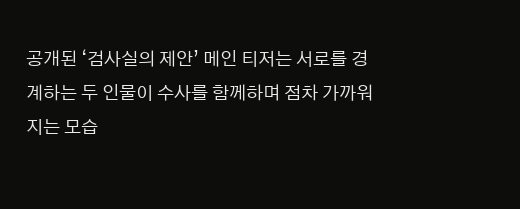공개된 ‘검사실의 제안’ 메인 티저는 서로를 경계하는 두 인물이 수사를 함께하며 점차 가까워지는 모습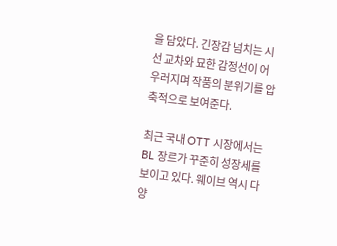을 담았다. 긴장감 넘치는 시선 교차와 묘한 감정선이 어우러지며 작품의 분위기를 압축적으로 보여준다.

최근 국내 OTT 시장에서는 BL 장르가 꾸준히 성장세를 보이고 있다. 웨이브 역시 다양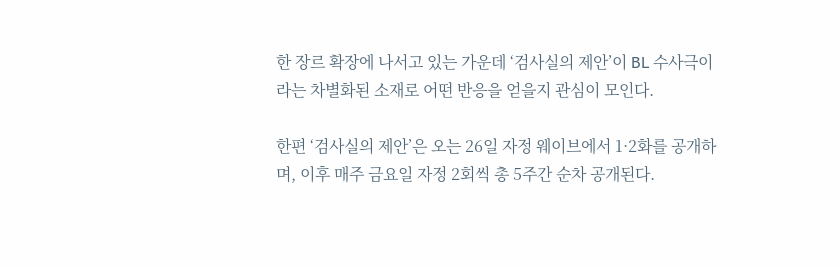한 장르 확장에 나서고 있는 가운데 ‘검사실의 제안’이 BL 수사극이라는 차별화된 소재로 어떤 반응을 얻을지 관심이 모인다.

한편 ‘검사실의 제안’은 오는 26일 자정 웨이브에서 1·2화를 공개하며, 이후 매주 금요일 자정 2회씩 총 5주간 순차 공개된다.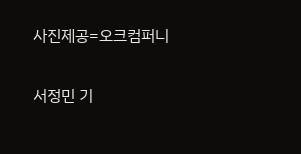사진제공=오크컴퍼니

서정민 기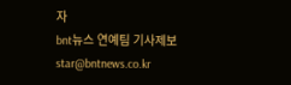자
bnt뉴스 연예팀 기사제보 star@bntnews.co.kr